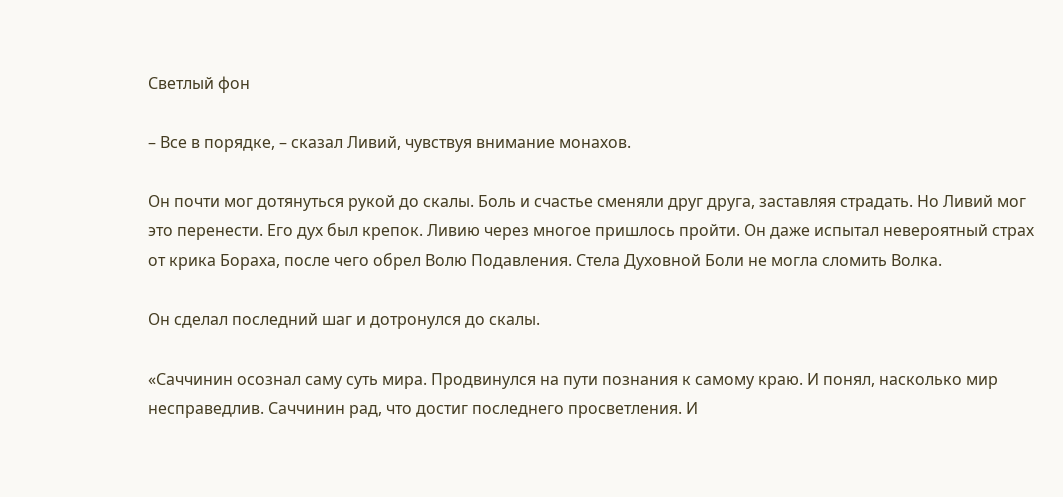Светлый фон

– Все в порядке, – сказал Ливий, чувствуя внимание монахов.

Он почти мог дотянуться рукой до скалы. Боль и счастье сменяли друг друга, заставляя страдать. Но Ливий мог это перенести. Его дух был крепок. Ливию через многое пришлось пройти. Он даже испытал невероятный страх от крика Бораха, после чего обрел Волю Подавления. Стела Духовной Боли не могла сломить Волка.

Он сделал последний шаг и дотронулся до скалы.

«Саччинин осознал саму суть мира. Продвинулся на пути познания к самому краю. И понял, насколько мир несправедлив. Саччинин рад, что достиг последнего просветления. И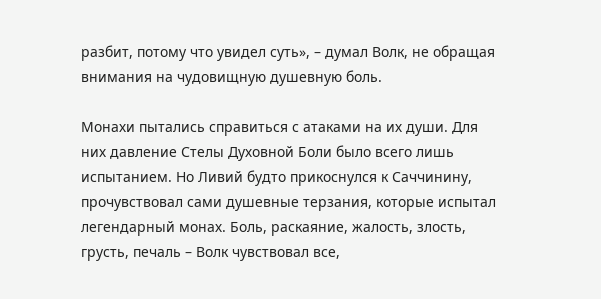разбит, потому что увидел суть», – думал Волк, не обращая внимания на чудовищную душевную боль.

Монахи пытались справиться с атаками на их души. Для них давление Стелы Духовной Боли было всего лишь испытанием. Но Ливий будто прикоснулся к Саччинину, прочувствовал сами душевные терзания, которые испытал легендарный монах. Боль, раскаяние, жалость, злость, грусть, печаль – Волк чувствовал все,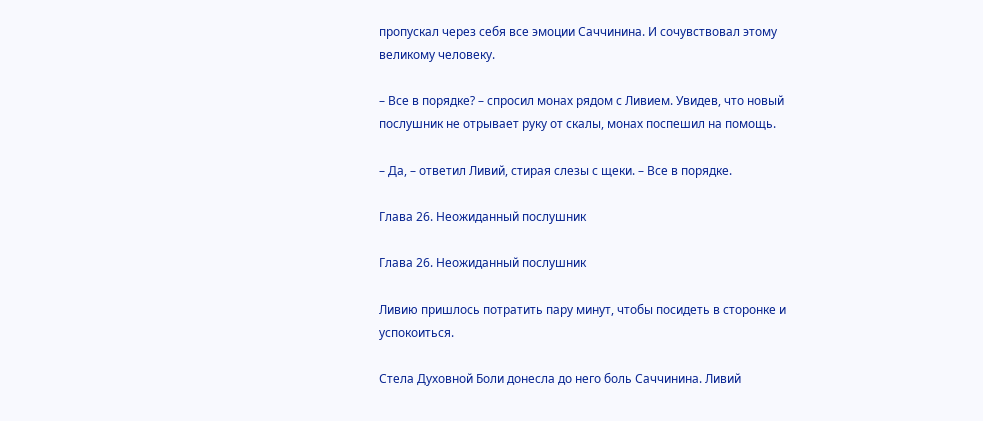пропускал через себя все эмоции Саччинина. И сочувствовал этому великому человеку.

– Все в порядке? – спросил монах рядом с Ливием. Увидев, что новый послушник не отрывает руку от скалы, монах поспешил на помощь.

– Да, – ответил Ливий, стирая слезы с щеки. – Все в порядке.

Глава 26. Неожиданный послушник

Глава 26. Неожиданный послушник

Ливию пришлось потратить пару минут, чтобы посидеть в сторонке и успокоиться.

Стела Духовной Боли донесла до него боль Саччинина. Ливий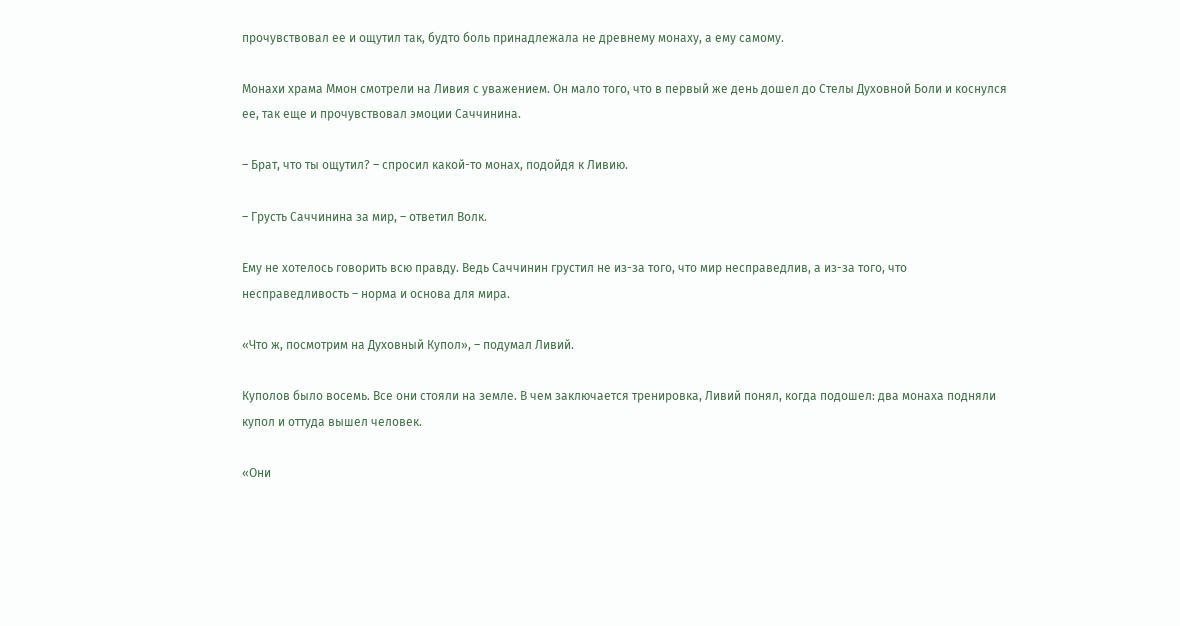прочувствовал ее и ощутил так, будто боль принадлежала не древнему монаху, а ему самому.

Монахи храма Ммон смотрели на Ливия с уважением. Он мало того, что в первый же день дошел до Стелы Духовной Боли и коснулся ее, так еще и прочувствовал эмоции Саччинина.

– Брат, что ты ощутил? – спросил какой-то монах, подойдя к Ливию.

– Грусть Саччинина за мир, – ответил Волк.

Ему не хотелось говорить всю правду. Ведь Саччинин грустил не из-за того, что мир несправедлив, а из-за того, что несправедливость – норма и основа для мира.

«Что ж, посмотрим на Духовный Купол», – подумал Ливий.

Куполов было восемь. Все они стояли на земле. В чем заключается тренировка, Ливий понял, когда подошел: два монаха подняли купол и оттуда вышел человек.

«Они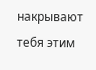накрывают тебя этим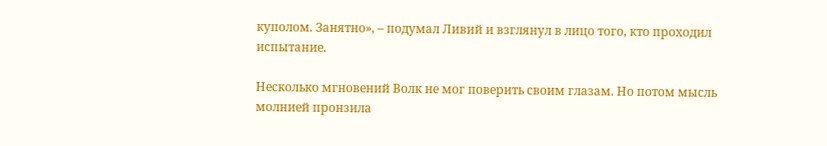куполом. Занятно», – подумал Ливий и взглянул в лицо того, кто проходил испытание.

Несколько мгновений Волк не мог поверить своим глазам. Но потом мысль молнией пронзила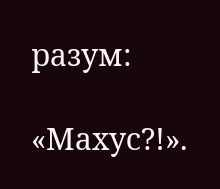разум:

«Махус?!».